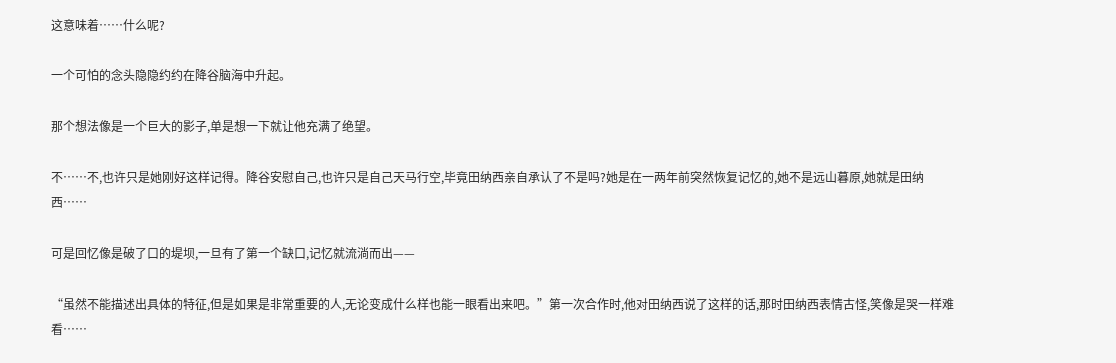这意味着……什么呢?

一个可怕的念头隐隐约约在降谷脑海中升起。

那个想法像是一个巨大的影子,单是想一下就让他充满了绝望。

不……不,也许只是她刚好这样记得。降谷安慰自己,也许只是自己天马行空,毕竟田纳西亲自承认了不是吗?她是在一两年前突然恢复记忆的,她不是远山暮原,她就是田纳西……

可是回忆像是破了口的堤坝,一旦有了第一个缺口,记忆就流淌而出——

“虽然不能描述出具体的特征,但是如果是非常重要的人,无论变成什么样也能一眼看出来吧。”第一次合作时,他对田纳西说了这样的话,那时田纳西表情古怪,笑像是哭一样难看……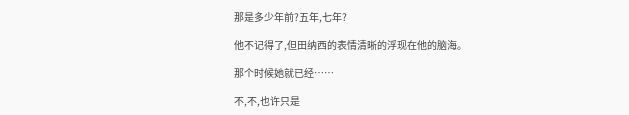那是多少年前?五年,七年?

他不记得了,但田纳西的表情清晰的浮现在他的脑海。

那个时候她就已经……

不,不,也许只是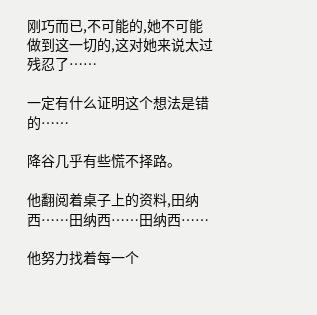刚巧而已,不可能的,她不可能做到这一切的,这对她来说太过残忍了……

一定有什么证明这个想法是错的……

降谷几乎有些慌不择路。

他翻阅着桌子上的资料,田纳西……田纳西……田纳西……

他努力找着每一个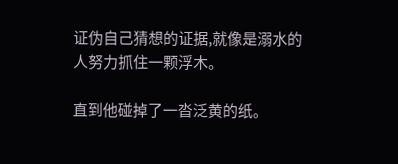证伪自己猜想的证据,就像是溺水的人努力抓住一颗浮木。

直到他碰掉了一沓泛黄的纸。